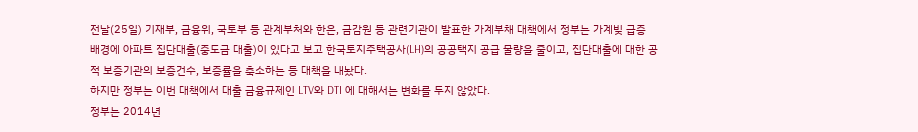전날(25일) 기재부, 금융위, 국토부 등 관계부처와 한은, 금감원 등 관련기관이 발표한 가계부채 대책에서 정부는 가계빚 급증 배경에 아파트 집단대출(중도금 대출)이 있다고 보고 한국토지주택공사(LH)의 공공택지 공급 물량을 줄이고, 집단대출에 대한 공적 보증기관의 보증건수, 보증률을 축소하는 등 대책을 내놨다.
하지만 정부는 이번 대책에서 대출 금융규제인 LTV와 DTI 에 대해서는 변화를 두지 않았다.
정부는 2014년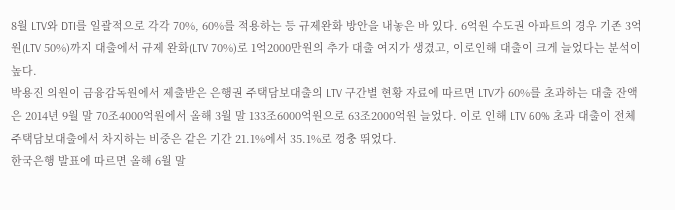8월 LTV와 DTI를 일괄적으로 각각 70%, 60%를 적용하는 등 규제완화 방안을 내놓은 바 있다. 6억원 수도권 아파트의 경우 기존 3억원(LTV 50%)까지 대출에서 규제 완화(LTV 70%)로 1억2000만원의 추가 대출 여지가 생겼고, 이로인해 대출이 크게 늘었다는 분석이 높다.
박용진 의원이 금융감독원에서 제출받은 은행권 주택담보대출의 LTV 구간별 현황 자료에 따르면 LTV가 60%를 초과하는 대출 잔액은 2014년 9월 말 70조4000억원에서 올해 3월 말 133조6000억원으로 63조2000억원 늘었다. 이로 인해 LTV 60% 초과 대출이 전체 주택담보대출에서 차지하는 비중은 같은 기간 21.1%에서 35.1%로 껑충 뛰었다.
한국은행 발표에 따르면 올해 6월 말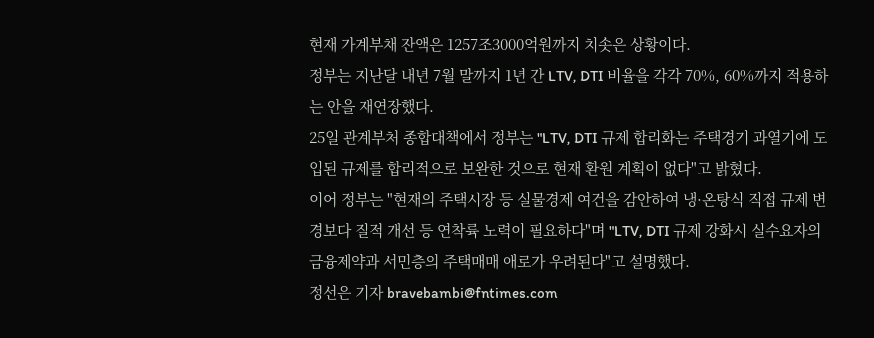현재 가계부채 잔액은 1257조3000억원까지 치솟은 상황이다.
정부는 지난달 내년 7월 말까지 1년 간 LTV, DTI 비율을 각각 70%, 60%까지 적용하는 안을 재연장했다.
25일 관계부처 종합대책에서 정부는 "LTV, DTI 규제 합리화는 주택경기 과열기에 도입된 규제를 합리적으로 보완한 것으로 현재 환원 계획이 없다"고 밝혔다.
이어 정부는 "현재의 주택시장 등 실물경제 여건을 감안하여 냉·온탕식 직접 규제 변경보다 질적 개선 등 연착륙 노력이 필요하다"며 "LTV, DTI 규제 강화시 실수요자의 금융제약과 서민층의 주택매매 애로가 우려된다"고 설명했다.
정선은 기자 bravebambi@fntimes.com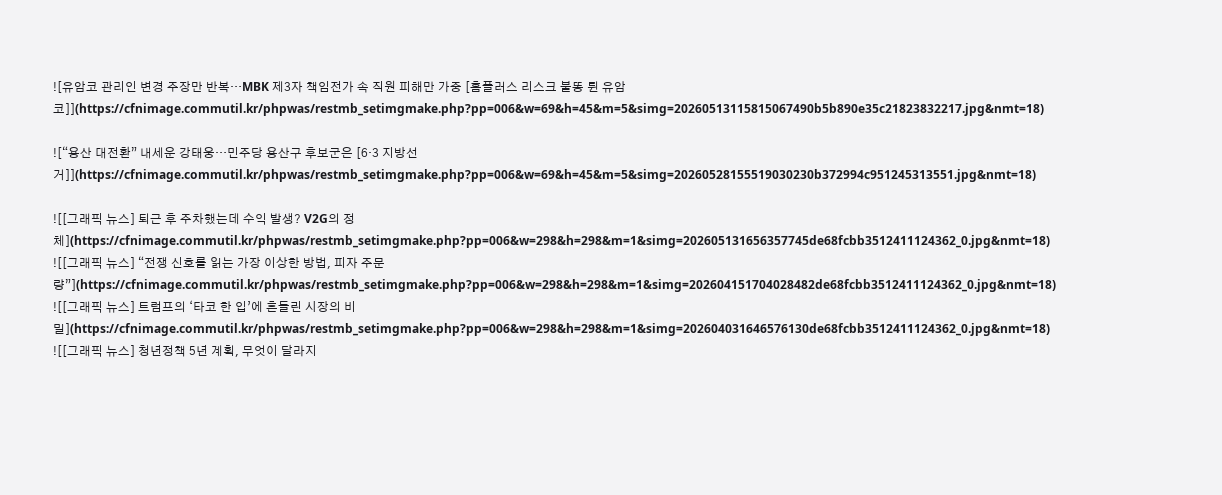![유암코 관리인 변경 주장만 반복…MBK 제3자 책임전가 속 직원 피해만 가중 [홈플러스 리스크 불똥 튄 유암코]](https://cfnimage.commutil.kr/phpwas/restmb_setimgmake.php?pp=006&w=69&h=45&m=5&simg=20260513115815067490b5b890e35c21823832217.jpg&nmt=18)

![“용산 대전환” 내세운 강태웅…민주당 용산구 후보군은 [6·3 지방선거]](https://cfnimage.commutil.kr/phpwas/restmb_setimgmake.php?pp=006&w=69&h=45&m=5&simg=20260528155519030230b372994c951245313551.jpg&nmt=18)

![[그래픽 뉴스] 퇴근 후 주차했는데 수익 발생? V2G의 정체](https://cfnimage.commutil.kr/phpwas/restmb_setimgmake.php?pp=006&w=298&h=298&m=1&simg=202605131656357745de68fcbb3512411124362_0.jpg&nmt=18)
![[그래픽 뉴스] “전쟁 신호를 읽는 가장 이상한 방법, 피자 주문량”](https://cfnimage.commutil.kr/phpwas/restmb_setimgmake.php?pp=006&w=298&h=298&m=1&simg=202604151704028482de68fcbb3512411124362_0.jpg&nmt=18)
![[그래픽 뉴스] 트럼프의 ‘타코 한 입’에 흔들린 시장의 비밀](https://cfnimage.commutil.kr/phpwas/restmb_setimgmake.php?pp=006&w=298&h=298&m=1&simg=202604031646576130de68fcbb3512411124362_0.jpg&nmt=18)
![[그래픽 뉴스] 청년정책 5년 계획, 무엇이 달라지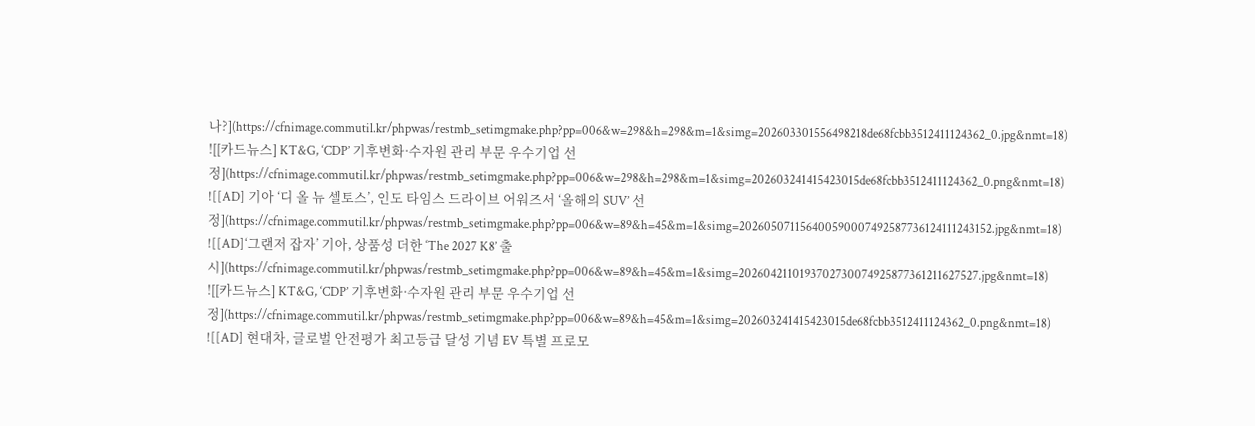나?](https://cfnimage.commutil.kr/phpwas/restmb_setimgmake.php?pp=006&w=298&h=298&m=1&simg=202603301556498218de68fcbb3512411124362_0.jpg&nmt=18)
![[카드뉴스] KT&G, ‘CDP’ 기후변화·수자원 관리 부문 우수기업 선정](https://cfnimage.commutil.kr/phpwas/restmb_setimgmake.php?pp=006&w=298&h=298&m=1&simg=202603241415423015de68fcbb3512411124362_0.png&nmt=18)
![[AD] 기아 ‘디 올 뉴 셀토스’, 인도 타임스 드라이브 어워즈서 ‘올해의 SUV’ 선정](https://cfnimage.commutil.kr/phpwas/restmb_setimgmake.php?pp=006&w=89&h=45&m=1&simg=202605071156400590007492587736124111243152.jpg&nmt=18)
![[AD]‘그랜저 잡자’ 기아, 상품성 더한 ‘The 2027 K8’ 출시](https://cfnimage.commutil.kr/phpwas/restmb_setimgmake.php?pp=006&w=89&h=45&m=1&simg=2026042110193702730074925877361211627527.jpg&nmt=18)
![[카드뉴스] KT&G, ‘CDP’ 기후변화·수자원 관리 부문 우수기업 선정](https://cfnimage.commutil.kr/phpwas/restmb_setimgmake.php?pp=006&w=89&h=45&m=1&simg=202603241415423015de68fcbb3512411124362_0.png&nmt=18)
![[AD] 현대차, 글로벌 안전평가 최고등급 달성 기념 EV 특별 프로모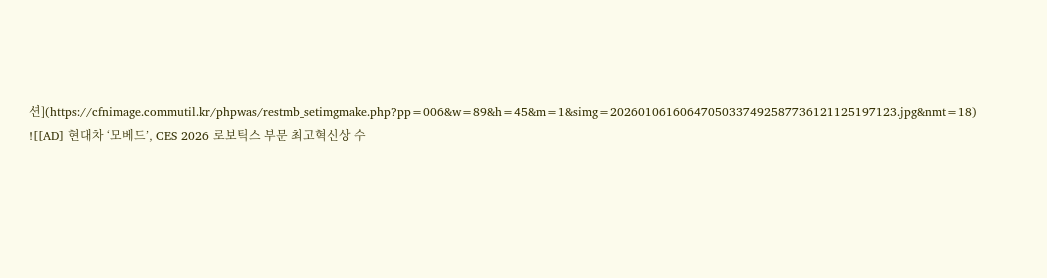션](https://cfnimage.commutil.kr/phpwas/restmb_setimgmake.php?pp=006&w=89&h=45&m=1&simg=20260106160647050337492587736121125197123.jpg&nmt=18)
![[AD] 현대차 ‘모베드’, CES 2026 로보틱스 부문 최고혁신상 수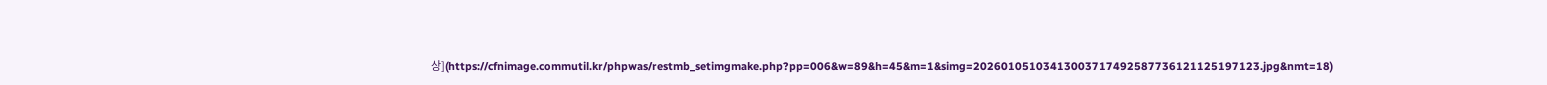상](https://cfnimage.commutil.kr/phpwas/restmb_setimgmake.php?pp=006&w=89&h=45&m=1&simg=20260105103413003717492587736121125197123.jpg&nmt=18)